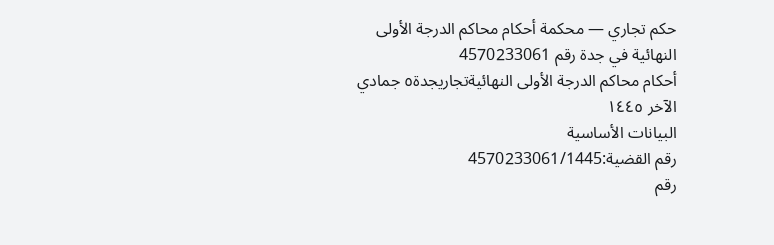حكم تجاري — محكمة أحكام محاكم الدرجة الأولى النهائية في جدة رقم 4570233061
أحكام محاكم الدرجة الأولى النهائيةتجاريجدة٥ جمادي الآخر ١٤٤٥
البيانات الأساسية
رقم القضية:4570233061/1445
رقم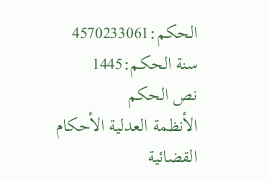الحكم:4570233061
سنة الحكم:1445
نص الحكم
الأنظمة العدلية الأحكام القضائية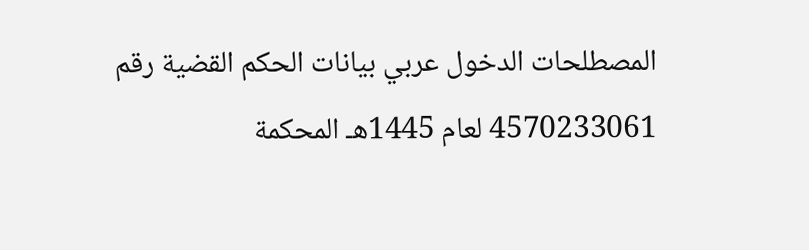المصطلحات الدخول عربي بيانات الحكم القضية رقم 4570233061 لعام 1445هـ المحكمة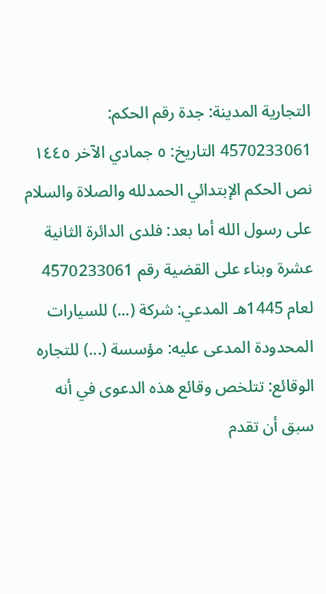التجارية المدينة: جدة رقم الحكم: 4570233061 التاريخ: ٥ جمادي الآخر ١٤٤٥ نص الحكم الإبتدائي الحمدلله والصلاة والسلام على رسول الله أما بعد: فلدى الدائرة الثانية عشرة وبناء على القضية رقم 4570233061 لعام 1445هـ المدعي: شركة (...) للسيارات المحدودة المدعى عليه: مؤسسة (...) للتجاره الوقائع: تتلخص وقائع هذه الدعوى في أنه سبق أن تقدم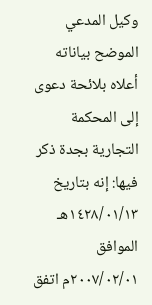وكيل المدعي الموضح بياناته أعلاه بلائحة دعوى إلى المحكمة التجارية بجدة ذكر فيها: إنه بتاريخ ١٤٢٨/٠١/١٣هـ الموافق ٢٠٠٧/٠٢/٠١م اتفق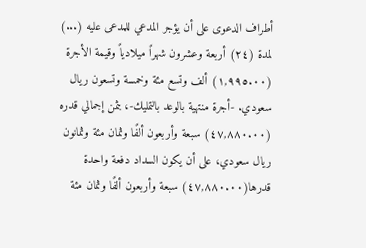أطراف الدعوى على أن يؤجر المدعي للمدعى عليه (...) لمدة (٢٤) أربعة وعشرون شهراً ميلادياً وقيمة الأجرة (١,٩٩٥.٠٠) ألف وتسع مئة وخمسة وتسعون ريال سعودي. -أجرة منتهية بالوعد بالتمليك-، بثمن إجمالي قدره (٤٧,٨٨٠.٠٠) سبعة وأربعون ألفًا وثمان مئة وثمانون ريال سعودي، على أن يكون السداد دفعة واحدة قدرها(٤٧,٨٨٠.٠٠) سبعة وأربعون ألفًا وثمان مئة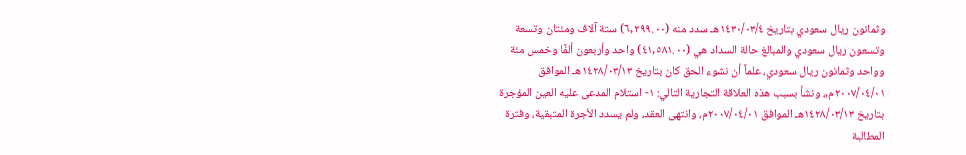وثمانون ريال سعودي بتاريخ ١٤٣٠/٠٣/٤هـ سدد منه (٦,٢٩٩.٠٠) ستة آلاف ومئتان وتسعة وتسعون ريال سعودي والمبالغ حالة السداد هي (٤١,٥٨١.٠٠) واحد وأربعون ألفًا وخمس مئة وواحد وثمانون ريال سعودي، علماً أن نشوء الحق كان بتاريخ ١٤٢٨/٠٣/١٣هـ الموافق ٢٠٠٧/٠٤/٠١م,، ونشأ بسبب هذه العلاقة التجارية التالي: ١- استلام المدعى عليه العين المؤجرة بتاريخ ١٤٢٨/٠٣/١٣هـ الموافق ٢٠٠٧/٠٤/٠١م، وانتهى العقد، ولم يسدد الأجرة المتبقية، وفترة المطالبة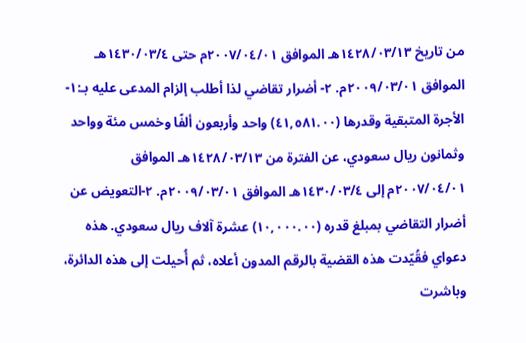من تاريخ ١٤٢٨/٠٣/١٣هـ الموافق ٢٠٠٧/٠٤/٠١م حتى ١٤٣٠/٠٣/٤هـ الموافق ٢٠٠٩/٠٣/٠١م. ٢- أضرار تقاضي لذا أطلب إلزام المدعى عليه بـ:١-الأجرة المتبقية وقدرها (٤١,٥٨١.٠٠) واحد وأربعون ألفًا وخمس مئة وواحد وثمانون ريال سعودي، عن الفترة من ١٤٢٨/٠٣/١٣هـ الموافق ٢٠٠٧/٠٤/٠١م إلى ١٤٣٠/٠٣/٤هـ الموافق ٢٠٠٩/٠٣/٠١م. ٢-التعويض عن أضرار التقاضي بمبلغ قدره (١٠,٠٠٠.٠٠) عشرة آلاف ريال سعودي. هذه دعواي فقُيّدت هذه القضية بالرقم المدون أعلاه، ثم أُحيلت إلى هذه الدائرة، وباشرت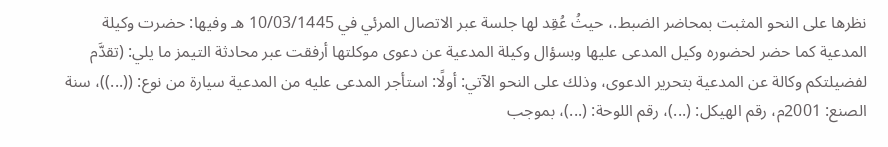نظرها على النحو المثبت بمحاضر الضبط.، حيثُ عُقِد لها جلسة عبر الاتصال المرئي في 10/03/1445 هـ وفيها: حضرت وكيلة المدعية كما حضر لحضوره وكيل المدعى عليها وبسؤال وكيلة المدعية عن دعوى موكلتها أرفقت عبر محادثة التيمز ما يلي: (تقدَّم لفضيلتكم وكالة عن المدعية بتحرير الدعوى، وذلك على النحو الآتي: أولًا: استأجر المدعى عليه من المدعية سيارة من نوع: ((...))، سنة الصنع: 2001م، رقم الهيكل: (...)، رقم اللوحة: (...)، بموجب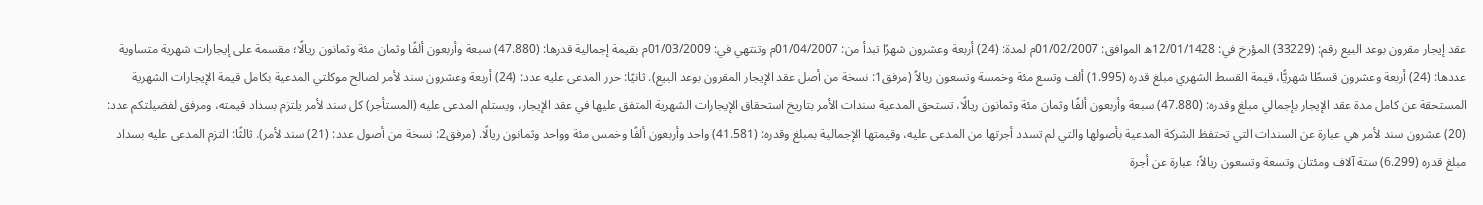عقد إيجار مقرون بوعد البيع رقم: (33229) المؤرخ في: 12/01/1428ه الموافق: 01/02/2007م لمدة: (24) أربعة وعشرون شهرًا تبدأ من: 01/04/2007م وتنتهي في: 01/03/2009م بقيمة إجمالية قدرها: (47.880) سبعة وأربعون ألفًا وثمان مئة وثمانون ريالًا؛ مقسمة على إيجارات شهرية متساوية عددها: (24) أربعة وعشرون قسطًا شهريًّا، قيمة القسط الشهري مبلغ قدره (1.995) ألف وتسع مئة وخمسة وتسعون ريالاً (مرفق1: نسخة من أصل عقد الإيجار المقرون بوعد البيع). ثانيًا: حرر المدعى عليه عدد: (24) أربعة وعشرون سند لأمر لصالح موكلتي المدعية بكامل قيمة الإيجارات الشهرية المستحقة عن كامل مدة عقد الإيجار بإجمالي مبلغ وقدره: (47.880) سبعة وأربعون ألفًا وثمان مئة وثمانون ريالًا، تستحق المدعية سندات الأمر بتاريخ استحقاق الإيجارات الشهرية المتفق عليها في عقد الإيجار، ويستلم المدعى عليه (المستأجر) كل سند لأمر يلتزم بسداد قيمته، ومرفق لفضيلتكم عدد: (20) عشرون سند لأمر هي عبارة عن السندات التي تحتفظ الشركة المدعية بأصولها والتي لم تسدد أجرتها من المدعى عليه، وقيمتها الإجمالية بمبلغ وقدره: (41.581) واحد وأربعون ألفًا وخمس مئة وواحد وثمانون ريالًا. (مرفق2: نسخة من أصول عدد: (21) سند لأمر). ثالثًا: التزم المدعى عليه بسداد مبلغ قدره (6.299) ستة آلاف ومئتان وتسعة وتسعون ريالاً؛ عبارة عن أجرة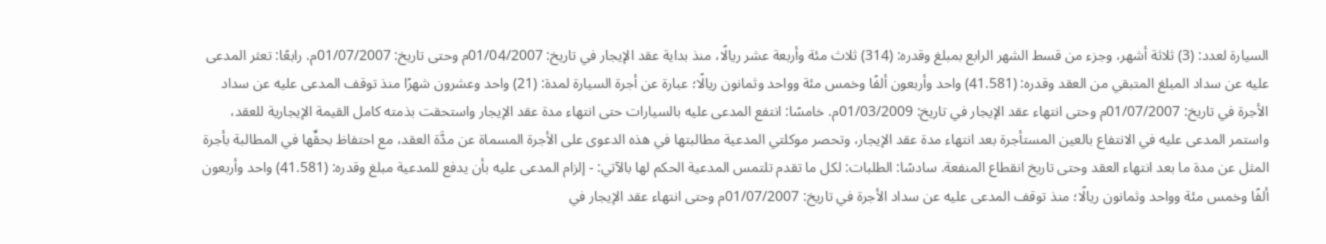السيارة لعدد: (3) ثلاثة أشهر، وجزء من قسط الشهر الرابع بمبلغ وقدره: (314) ثلاث مئة وأربعة عشر ريالًا، منذ بداية عقد الإيجار في تاريخ: 01/04/2007م وحتى تاريخ: 01/07/2007م. رابعًا: تعثر المدعى عليه عن سداد المبلغ المتبقي من العقد وقدره: (41.581) واحد وأربعون ألفًا وخمس مئة وواحد وثمانون ريالًا؛ عبارة عن أجرة السيارة لمدة: (21) واحد وعشرون شهرًا منذ توقف المدعى عليه عن سداد الأجرة في تاريخ: 01/07/2007م وحتى انتهاء عقد الإيجار في تاريخ: 01/03/2009م. خامسًا: انتفع المدعى عليه بالسيارات حتى انتهاء مدة عقد الإيجار واستحقت بذمته كامل القيمة الإيجارية للعقد، واستمر المدعى عليه في الانتفاع بالعين المستأجرة بعد انتهاء مدة عقد الإيجار، وتحصر موكلتي المدعية مطالبتها في هذه الدعوى على الأجرة المسماة عن مدَّة العقد، مع احتفاظ بحقِّها في المطالبة بأجرة المثل عن مدة ما بعد انتهاء العقد وحتى تاريخ انقطاع المنفعة. سادسًا: الطلبات: لكل ما تقدم تلتمس المدعية الحكم لها بالآتي: - إلزام المدعى عليه بأن يدفع للمدعية مبلغ وقدره: (41.581) واحد وأربعون ألفًا وخمس مئة وواحد وثمانون ريالًا؛ منذ توقف المدعى عليه عن سداد الأجرة في تاريخ: 01/07/2007م وحتى انتهاء عقد الإيجار في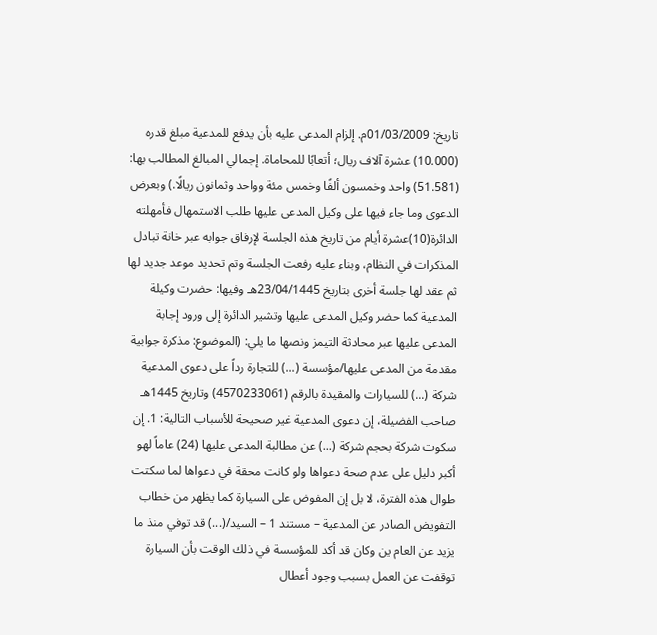تاريخ: 01/03/2009م. إلزام المدعى عليه بأن يدفع للمدعية مبلغ قدره (10.000) عشرة آلاف ريال؛ أتعابًا للمحاماة. إجمالي المبالغ المطالب بها: (51.581) واحد وخمسون ألفًا وخمس مئة وواحد وثمانون ريالًا.) وبعرض الدعوى وما جاء فيها على وكيل المدعى عليها طلب الاستمهال فأمهلته الدائرة(10)عشرة أيام من تاريخ هذه الجلسة لإرفاق جوابه عبر خانة تبادل المذكرات في النظام، وبناء عليه رفعت الجلسة وتم تحديد موعد جديد لها ثم عقد لها جلسة أخرى بتاريخ 23/04/1445هـ وفيها: حضرت وكيلة المدعية كما حضر وكيل المدعى عليها وتشير الدائرة إلى ورود إجابة المدعى عليها عبر محادثة التيمز ونصها ما يلي: (الموضوع: مذكرة جوابية مقدمة من المدعى عليها/مؤسسة (...) للتجارة رداً على دعوى المدعية شركة (...) للسيارات والمقيدة بالرقم (4570233061) وتاريخ 1445هـ صاحب الفضيلة، إن دعوى المدعية غير صحيحة للأسباب التالية: 1. إن سكوت شركة بحجم شركة (...) عن مطالبة المدعى عليها (24) عاماً لهو أكبر دليل على عدم صحة دعواها ولو كانت محقة في دعواها لما سكتت طوال هذه الفترة، لا بل إن المفوض على السيارة كما يظهر من خطاب التفويض الصادر عن المدعية – مستند 1 – السيد/(...) قد توفي منذ ما يزيد عن العام ين وكان قد أكد للمؤسسة في ذلك الوقت بأن السيارة توقفت عن العمل بسبب وجود أعطال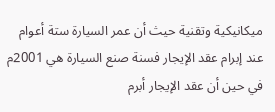ميكانيكية وتقنية حيث أن عمر السيارة ستة أعوام عند إبرام عقد الإيجار فسنة صنع السيارة هي 2001م في حين أن عقد الإيجار أبرم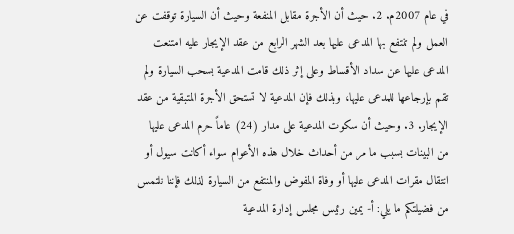في عام 2007م. 2. حيث أن الأجرة مقابل المنفعة وحيث أن السيارة توقفت عن العمل ولم تنتفع بها المدعى عليها بعد الشهر الرابع من عقد الإيجار عليه امتنعت المدعى عليها عن سداد الأقساط وعلى إثر ذلك قامت المدعية بسحب السيارة ولم تقم بإرجاعها للمدعى عليها، وبذلك فإن المدعية لا تستحق الأجرة المتبقية من عقد الإيجار. 3. وحيث أن سكوت المدعية على مدار (24) عاماً حرم المدعى عليها من البينات بسبب ما مر من أحداث خلال هذه الأعوام سواء أكانت سيول أو انتقال مقرات المدعى عليها أو وفاة المفوض والمنتفع من السيارة لذلك فإننا نلتمس من فضيلتكم ما يلي: أ- يمين رئيس مجلس إدارة المدعية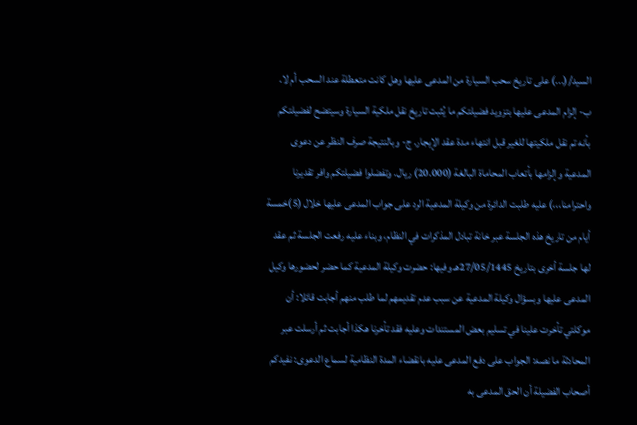السيد/(...) على تاريخ سحب السيارة من المدعى عليها وهل كانت متعطلة عند السحب أم لا. ب- إلزام المدعى عليها بتزويد فضيلتكم ما يُثبت تاريخ نقل ملكية السيارة وسيتضح لفضيلتكم بأنه تم نقل ملكيتها للغير قبل انتهاء مدة عقد الإيجار. ج- وبالنتيجة صرف النظر عن دعوى المدعية وإلزامها بأتعاب المحاماة البالغة (20.000) ريال. وتفضلوا فضيلتكم وافر تقديرنا واحترامنا،،،) عليه طلبت الدائرة من وكيلة المدعية الرد على جواب المدعى عليها خلال (5)خمسة أيام من تاريخ هذه الجلسة عبر خانة تبادل المذكرات في النظام، وبناء عليه رفعت الجلسة ثم عقد لها جلسة أخرى بتاريخ 27/05/1445هـ وفيها: حضرت وكيلة المدعية كما حضر لحضورها وكيل المدعى عليها وبسؤال وكيلة المدعية عن سبب عدم تقديمهم لما طلب منهم أجابت قائلا: أن موكلتي تأخرت علينا في تسليم بعض المستندات وعليه فقد تأخرنا هكذا أجابت ثم أرسلت عبر المحادثة ما نصه: الجواب على دفع المدعى عليه بانقضاء المدة النظامية لسماع الدعوى: نفيدكم أصحاب الفضيلة أن الحق المدعى به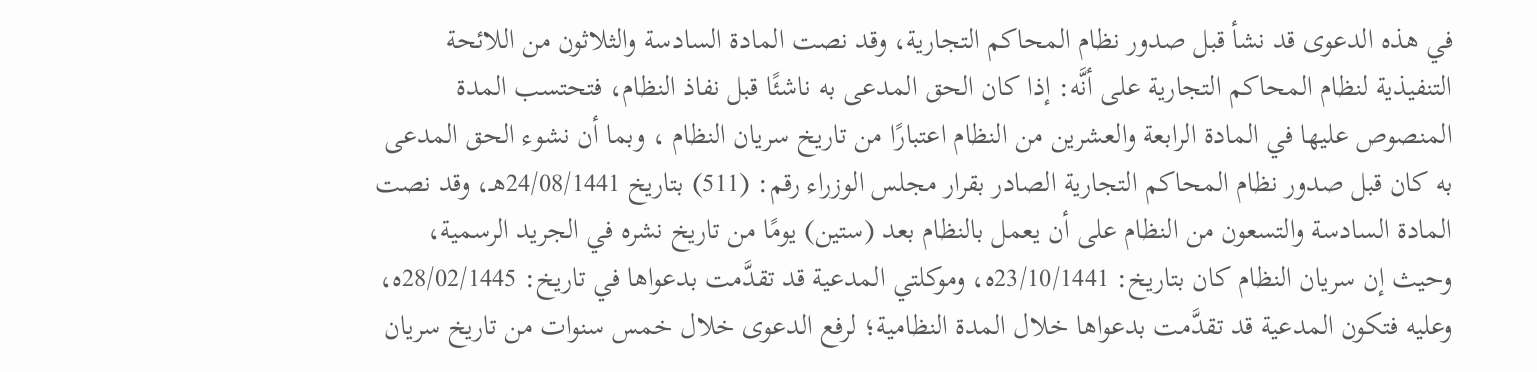في هذه الدعوى قد نشأ قبل صدور نظام المحاكم التجارية، وقد نصت المادة السادسة والثلاثون من اللائحة التنفيذية لنظام المحاكم التجارية على أنَّه: إذا كان الحق المدعى به ناشئًا قبل نفاذ النظام، فتحتسب المدة المنصوص عليها في المادة الرابعة والعشرين من النظام اعتبارًا من تاريخ سريان النظام ، وبما أن نشوء الحق المدعى به كان قبل صدور نظام المحاكم التجارية الصادر بقرار مجلس الوزراء رقم: (511) بتاريخ 24/08/1441هـ، وقد نصت المادة السادسة والتسعون من النظام على أن يعمل بالنظام بعد (ستين) يومًا من تاريخ نشره في الجريد الرسمية، وحيث إن سريان النظام كان بتاريخ: 23/10/1441ه، وموكلتي المدعية قد تقدَّمت بدعواها في تاريخ: 28/02/1445ه، وعليه فتكون المدعية قد تقدَّمت بدعواها خلال المدة النظامية؛ لرفع الدعوى خلال خمس سنوات من تاريخ سريان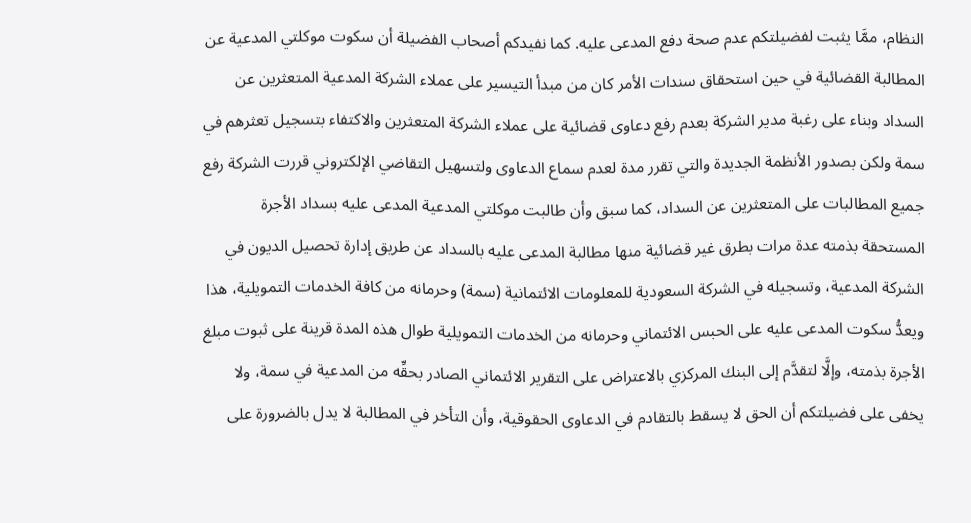النظام، ممَّا يثبت لفضيلتكم عدم صحة دفع المدعى عليه. كما نفيدكم أصحاب الفضيلة أن سكوت موكلتي المدعية عن المطالبة القضائية في حين استحقاق سندات الأمر كان من مبدأ التيسير على عملاء الشركة المدعية المتعثرين عن السداد وبناء على رغبة مدير الشركة بعدم رفع دعاوى قضائية على عملاء الشركة المتعثرين والاكتفاء بتسجيل تعثرهم في سمة ولكن بصدور الأنظمة الجديدة والتي تقرر مدة لعدم سماع الدعاوى ولتسهيل التقاضي الإلكتروني قررت الشركة رفع جميع المطالبات على المتعثرين عن السداد، كما سبق وأن طالبت موكلتي المدعية المدعى عليه بسداد الأجرة المستحقة بذمته عدة مرات بطرق غير قضائية منها مطالبة المدعى عليه بالسداد عن طريق إدارة تحصيل الديون في الشركة المدعية، وتسجيله في الشركة السعودية للمعلومات الائتمانية (سمة) وحرمانه من كافة الخدمات التمويلية، هذا ويعدُّ سكوت المدعى عليه على الحبس الائتماني وحرمانه من الخدمات التمويلية طوال هذه المدة قرينة على ثبوت مبلغ الأجرة بذمته، وإلَّا لتقدَّم إلى البنك المركزي بالاعتراض على التقرير الائتماني الصادر بحقِّه من المدعية في سمة، ولا يخفى على فضيلتكم أن الحق لا يسقط بالتقادم في الدعاوى الحقوقية، وأن التأخر في المطالبة لا يدل بالضرورة على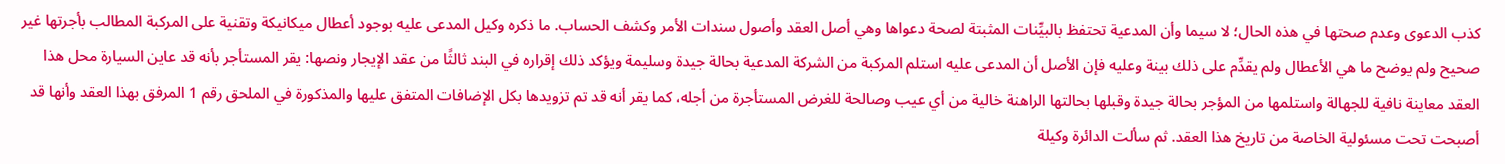كذب الدعوى وعدم صحتها في هذه الحال؛ لا سيما وأن المدعية تحتفظ بالبيِّنات المثبتة لصحة دعواها وهي أصل العقد وأصول سندات الأمر وكشف الحساب. ما ذكره وكيل المدعى عليه بوجود أعطال ميكانيكة وتقنية على المركبة المطالب بأجرتها غير صحيح ولم يوضح ما هي الأعطال ولم يقدِّم على ذلك بينة وعليه فإن الأصل أن المدعى عليه استلم المركبة من الشركة المدعية بحالة جيدة وسليمة ويؤكد ذلك إقراره في البند ثالثًا من عقد الإيجار ونصها: يقر المستأجر بأنه قد عاين السيارة محل هذا العقد معاينة نافية للجهالة واستلمها من المؤجر بحالة جيدة وقبلها بحالتها الراهنة خالية من أي عيب وصالحة للغرض المستأجرة من أجله، كما يقر أنه قد تم تزويدها بكل الإضافات المتفق عليها والمذكورة في الملحق رقم 1 المرفق بهذا العقد وأنها قد أصبحت تحت مسئولية الخاصة من تاريخ هذا العقد. ثم سألت الدائرة وكيلة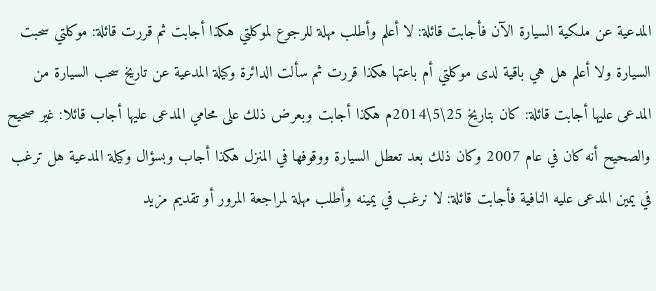المدعية عن ملكية السيارة الآن فأجابت قائلة: لا أعلم وأطلب مهلة للرجوع لموكلتي هكذا أجابت ثم قررت قائلة: موكلتي سحبت السيارة ولا أعلم هل هي باقية لدى موكلتي أم باعتها هكذا قررت ثم سألت الدائرة وكيلة المدعية عن تاريخ سحب السيارة من المدعى عليها أجابت قائلة: كان بتاريخ 25\5\2014م هكذا أجابت وبعرض ذلك على محامي المدعى عليها أجاب قائلا: غير صحيح والصحيح أنه كان في عام 2007 وكان ذلك بعد تعطل السيارة ووقوفها في المنزل هكذا أجاب وبسؤال وكيلة المدعية هل ترغب في يمين المدعى عليه النافية فأجابت قائلة: لا نرغب في يمينه وأطلب مهلة لمراجعة المرور أو تقديم مزيد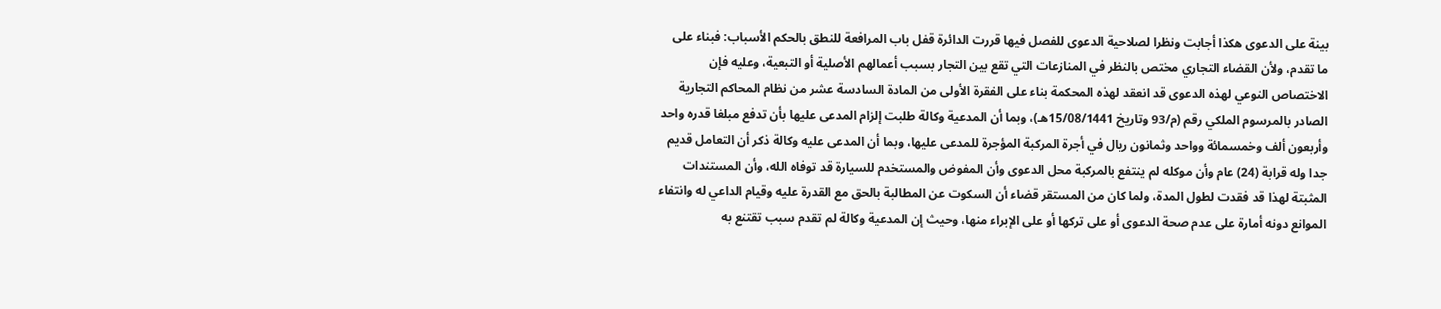بينة على الدعوى هكذا أجابت ونظرا لصلاحية الدعوى للفصل فيها قررت الدائرة قفل باب المرافعة للنطق بالحكم الأسباب: فبناء على ما تقدم، ولأن القضاء التجاري مختص بالنظر في المنازعات التي تقع بين التجار بسبب أعمالهم الأصلية أو التبعية، وعليه فإن الاختصاص النوعي لهذه الدعوى قد انعقد لهذه المحكمة بناء على الفقرة الأولى من المادة السادسة عشر من نظام المحاكم التجارية الصادر بالمرسوم الملكي رقم (م/93 وتاريخ 15/08/1441هـ)، وبما أن المدعية وكالة طلبت إلزام المدعى عليها بأن تدفع مبلغا قدره واحد وأربعون ألف وخمسمائة وواحد وثمانون ريال في أجرة المركبة المؤجرة للمدعى عليها، وبما أن المدعى عليه وكالة ذكر أن التعامل قديم جدا وله قرابة (24) عام وأن موكله لم ينتفع بالمركبة محل الدعوى وأن المفوض والمستخدم للسيارة قد توفاه الله، وأن المستندات المثبتة لهذا قد فقدت لطول المدة، ولما كان من المستقر قضاء أن السكوت عن المطالبة بالحق مع القدرة عليه وقيام الداعي له وانتفاء الموانع دونه أمارة على عدم صحة الدعوى أو على تركها أو على الإبراء منها، وحيث إن المدعية وكالة لم تقدم سبب تقتنع به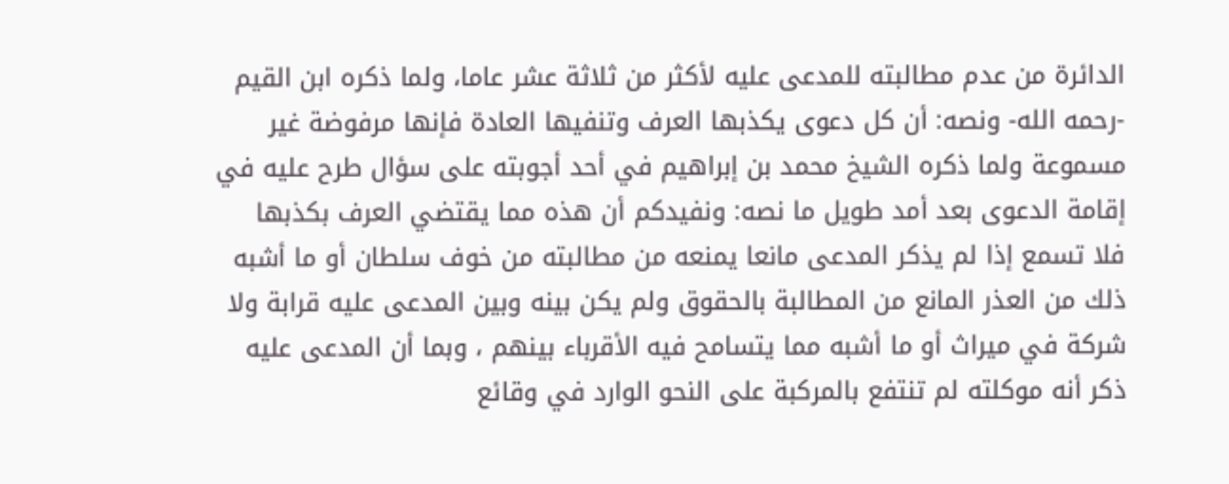الدائرة من عدم مطالبته للمدعى عليه لأكثر من ثلاثة عشر عاما، ولما ذكره ابن القيم -رحمه الله- ونصه: أن كل دعوى يكذبها العرف وتنفيها العادة فإنها مرفوضة غير مسموعة ولما ذكره الشيخ محمد بن إبراهيم في أحد أجوبته على سؤال طرح عليه في إقامة الدعوى بعد أمد طويل ما نصه: ونفيدكم أن هذه مما يقتضي العرف بكذبها فلا تسمع إذا لم يذكر المدعى مانعا يمنعه من مطالبته من خوف سلطان أو ما أشبه ذلك من العذر المانع من المطالبة بالحقوق ولم يكن بينه وبين المدعى عليه قرابة ولا شركة في ميراث أو ما أشبه مما يتسامح فيه الأقرباء بينهم ، وبما أن المدعى عليه ذكر أنه موكلته لم تنتفع بالمركبة على النحو الوارد في وقائع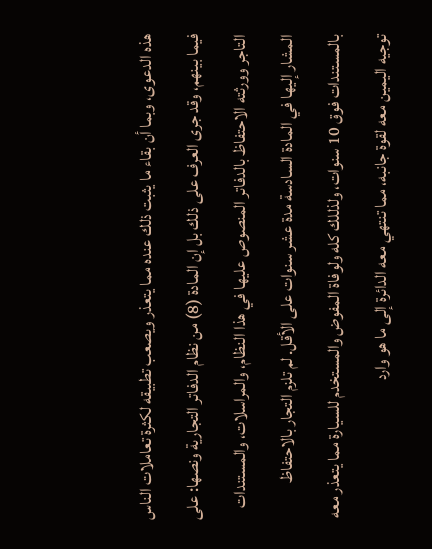هذه الدعوى، وبما أن بقاء ما يثبت ذلك عنده مما يتعذر ويصعب تطبيقه لكثرة تعاملات الناس فيما بينهم، وقد جرى العرف على ذلك بل إن المادة (8) من نظام الدفاتر التجارية ونصها: على التاجر وورثته الاحتفاظ بالدفاتر المنصوص عليها في هذا النظام، والمراسلات، والمستندات المشار إليها في المادة السادسة مدة عشر سنوات على الأقل. لم تلزم التجار بالاحتفاظ بالمستندات فوق 10 سنوات، ولذللك كله ولوفاة المفوض والمستخدم للسيارة مما يتعذر معه توجيه اليمين معه لقوة جانبه، مما تنتهي معه الدائرة إلى ما هو وارد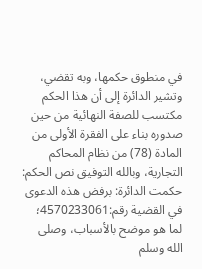في منطوق حكمها، وبه تقضي، وتشير الدائرة إلى أن هذا الحكم مكتسب للصفة النهائية من حين صدوره بناء على الفقرة الأولى من المادة (78) من نظام المحاكم التجارية، وبالله التوفيق نص الحكم: حكمت الدائرة: برفض هذه الدعوى في القضية رقم:4570233061؛ لما هو موضح بالأسباب، وصلى الله وسلم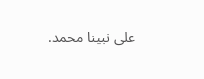على نبينا محمد.